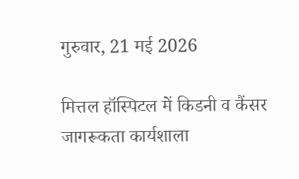गुरुवार, 21 मई 2026

मित्तल हॉस्पिटल में किडनी व कैंसर जागरूकता कार्यशाला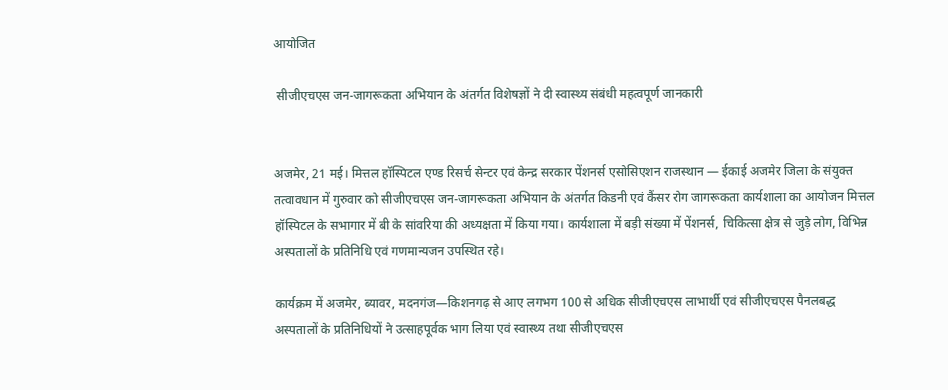आयोजित

 सीजीएचएस जन-जागरूकता अभियान के अंतर्गत विशेषज्ञों ने दी स्वास्थ्य संबंधी महत्वपूर्ण जानकारी


अजमेर, 21 मई। मित्तल हॉस्पिटल एण्ड रिसर्च सेन्टर एवं केन्द्र सरकार पेंशनर्स एसोसिएशन राजस्थान — ईकाई अजमेर जिला के संयुक्त तत्वावधान में गुरुवार को सीजीएचएस जन-जागरूकता अभियान के अंतर्गत किडनी एवं कैंसर रोग जागरूकता कार्यशाला का आयोजन मित्तल हॉस्पिटल के सभागार में बी के सांवरिया की अध्यक्षता में किया गया। कार्यशाला में बड़ी संख्या में पेंशनर्स, चिकित्सा क्षेत्र से जुड़े लोग, विभिन्न अस्पतालों के प्रतिनिधि एवं गणमान्यजन उपस्थित रहे।

कार्यक्रम में अजमेर, ब्यावर, मदनगंज—किशनगढ़ से आए लगभग 100 से अधिक सीजीएचएस लाभार्थी एवं सीजीएचएस पैनलबद्ध अस्पतालों के प्रतिनिधियों ने उत्साहपूर्वक भाग लिया एवं स्वास्थ्य तथा सीजीएचएस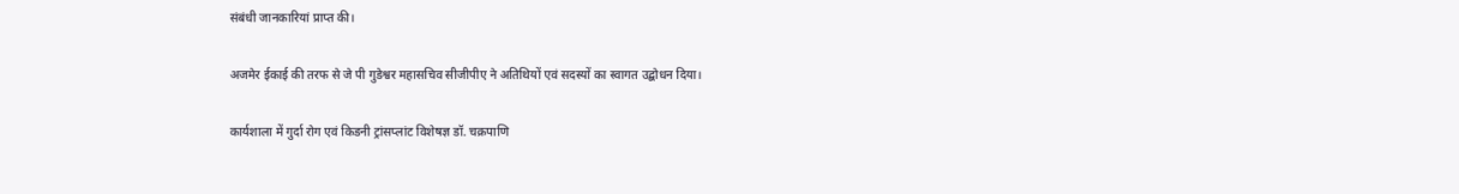संबंधी जानकारियां प्राप्त की।

अजमेर ईकाई की तरफ से जे पी गुडेश्वर महासचिव सीजीपीए ने अतिथियों एवं सदस्यों का स्वागत उद्बोधन दिया।

कार्यशाला में गुर्दा रोग एवं किडनी ट्रांसप्लांट विशेषज्ञ डॉ. चक्रपाणि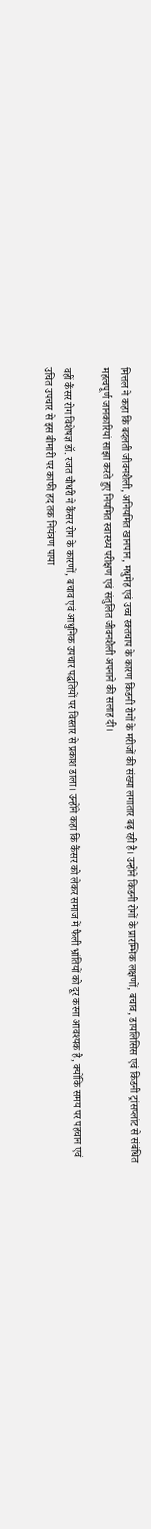मित्तल ने कहा कि बदलती जीवनशैली, अनियमित खानपान, मधुमेह एवं उच्च रक्तचाप के कारण किडनी रोगों के मरीजों की संख्या लगातार बढ़ रही है। उन्होंने किडनी रोगों के प्रारम्भिक लक्षणों, बचाव, डायलिसिस एवं किडनी ट्रांसप्लांट से संबंधित महत्वपूर्ण जानकारियां साझा करते हुए नियमित स्वास्थ्य परीक्षण एवं संतुलित जीवनशैली अपनाने की सलाह दी।

वहीं कैंसर रोग विशेषज्ञ डॉ. रजत चौधरी ने कैंसर रोग के कारणों, बचाव एवं आधुनिक उपचार पद्धतियों पर विस्तार से प्रकाश डाला। उन्होंने कहा कि कैंसर को लेकर समाज में फैली भ्रांतियों को दूर करना आवश्यक है, क्योंकि समय पर पहचान एवं उचित उपचार से इस बीमारी पर काफी हद तक नियंत्रण पाया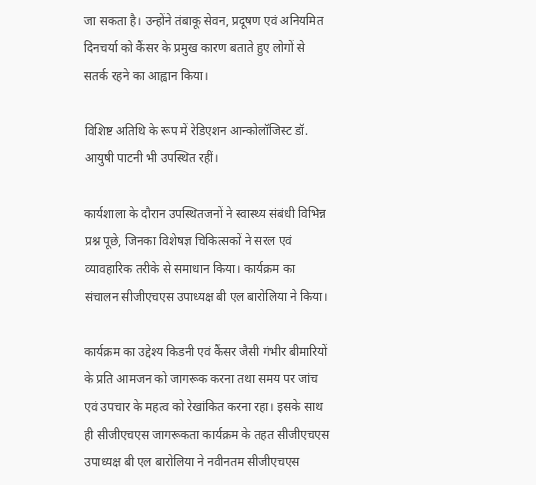जा सकता है। उन्होंने तंबाकू सेवन, प्रदूषण एवं अनियमित दिनचर्या को कैंसर के प्रमुख कारण बताते हुए लोगों से सतर्क रहने का आह्वान किया।

विशिष्ट अतिथि के रूप में रेडिएशन आन्कोलॉजिस्ट डॉ. आयुषी पाटनी भी उपस्थित रहीं।

कार्यशाला के दौरान उपस्थितजनों ने स्वास्थ्य संबंधी विभिन्न प्रश्न पूछे, जिनका विशेषज्ञ चिकित्सकों ने सरल एवं व्यावहारिक तरीके से समाधान किया। कार्यक्रम का संचालन सीजीएचएस उपाध्यक्ष बी एल बारोलिया ने किया।

कार्यक्रम का उद्देश्य किडनी एवं कैंसर जैसी गंभीर बीमारियों के प्रति आमजन को जागरूक करना तथा समय पर जांच एवं उपचार के महत्व को रेखांकित करना रहा। इसके साथ ही सीजीएचएस जागरूकता कार्यक्रम के तहत सीजीएचएस उपाध्यक्ष बी एल बारोलिया ने नवीनतम सीजीएचएस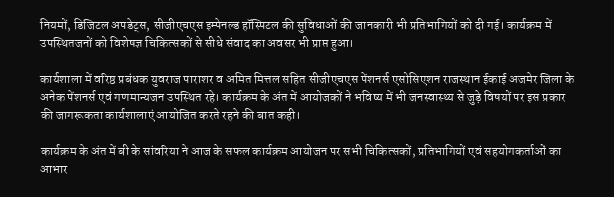नियमों, डिजिटल अपडेट्स, सीजीएचएस इम्पेनल्ड हॉस्पिटल की सुविधाओं की जानकारी भी प्रतिभागियों को दी गई। कार्यक्रम में उपस्थितजनों को विशेषज्ञ चिकित्सकों से सीधे संवाद का अवसर भी प्राप्त हुआ।

कार्यशाला में वरिष्ठ प्रबंधक युवराज पाराशर व अमित मित्तल सहित सीजीएचएस पेंशनर्स एसोसिएशन राजस्थान ईकाई अजमेर जिला के अनेक पेंशनर्स एवं गणमान्यजन उपस्थित रहे। कार्यक्रम के अंत में आयोजकों ने भविष्य में भी जनस्वास्थ्य से जुड़े विषयों पर इस प्रकार की जागरूकता कार्यशालाएं आयोजित करते रहने की बात कही।

कार्यक्रम के अंत में बी के सांवरिया ने आज के सफल कार्यक्रम आयोजन पर सभी चिकित्सकों, प्रतिभागियों एवं सहयोगकर्ताओं का आभार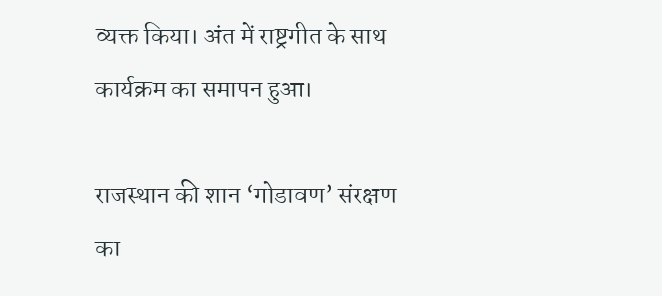व्यक्त किया। अंत में राष्ट्रगीत के साथ कार्यक्रम का समापन हुआ।

राजस्थान की शान ‘गोडावण’ संरक्षण का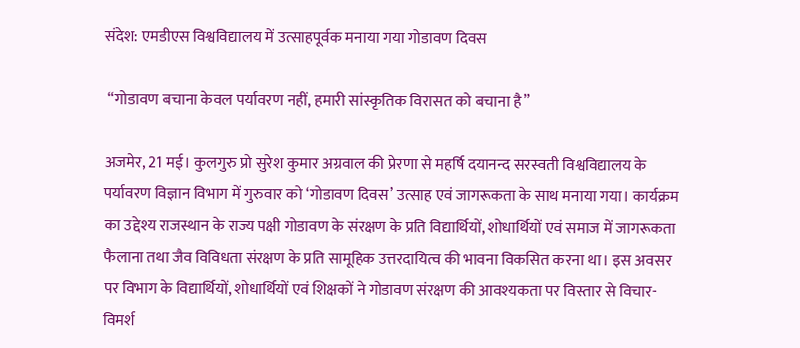संदेश: एमडीएस विश्वविद्यालय में उत्साहपूर्वक मनाया गया गोडावण दिवस

 “गोडावण बचाना केवल पर्यावरण नहीं, हमारी सांस्कृतिक विरासत को बचाना है”

अजमेर, 21 मई। कुलगुरु प्रो सुरेश कुमार अग्रवाल की प्रेरणा से महर्षि दयानन्द सरस्वती विश्वविद्यालय के पर्यावरण विज्ञान विभाग में गुरुवार को ‘गोडावण दिवस’ उत्साह एवं जागरूकता के साथ मनाया गया। कार्यक्रम का उद्देश्य राजस्थान के राज्य पक्षी गोडावण के संरक्षण के प्रति विद्यार्थियों, शोधार्थियों एवं समाज में जागरूकता फैलाना तथा जैव विविधता संरक्षण के प्रति सामूहिक उत्तरदायित्व की भावना विकसित करना था। इस अवसर पर विभाग के विद्यार्थियों, शोधार्थियों एवं शिक्षकों ने गोडावण संरक्षण की आवश्यकता पर विस्तार से विचार-विमर्श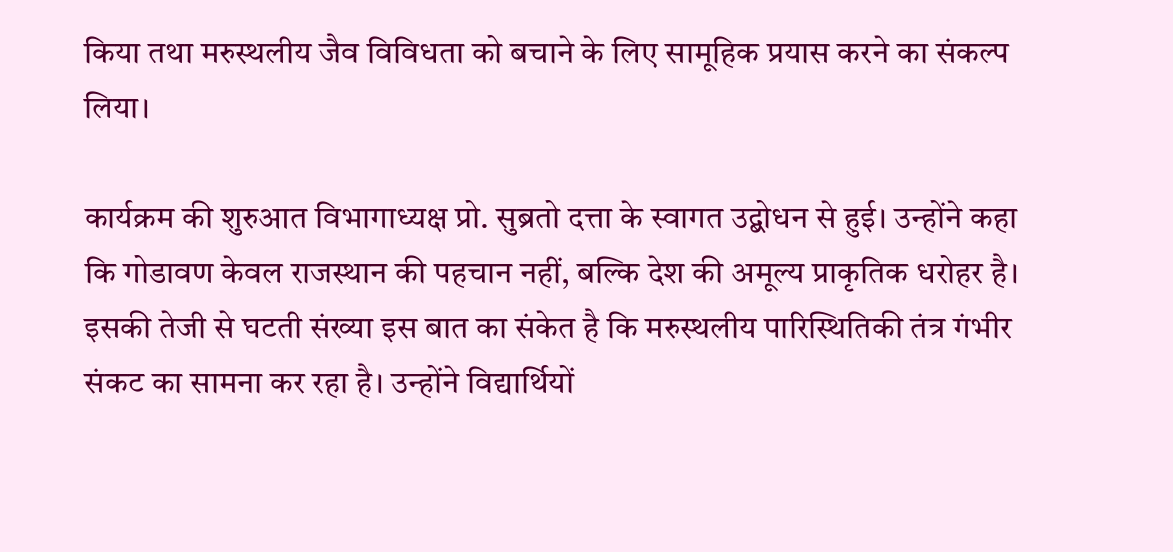किया तथा मरुस्थलीय जैव विविधता को बचाने के लिए सामूहिक प्रयास करने का संकल्प लिया।

कार्यक्रम की शुरुआत विभागाध्यक्ष प्रो. सुब्रतो दत्ता के स्वागत उद्बोधन से हुई। उन्होंने कहा कि गोडावण केवल राजस्थान की पहचान नहीं, बल्कि देश की अमूल्य प्राकृतिक धरोहर है। इसकी तेजी से घटती संख्या इस बात का संकेत है कि मरुस्थलीय पारिस्थितिकी तंत्र गंभीर संकट का सामना कर रहा है। उन्होंने विद्यार्थियों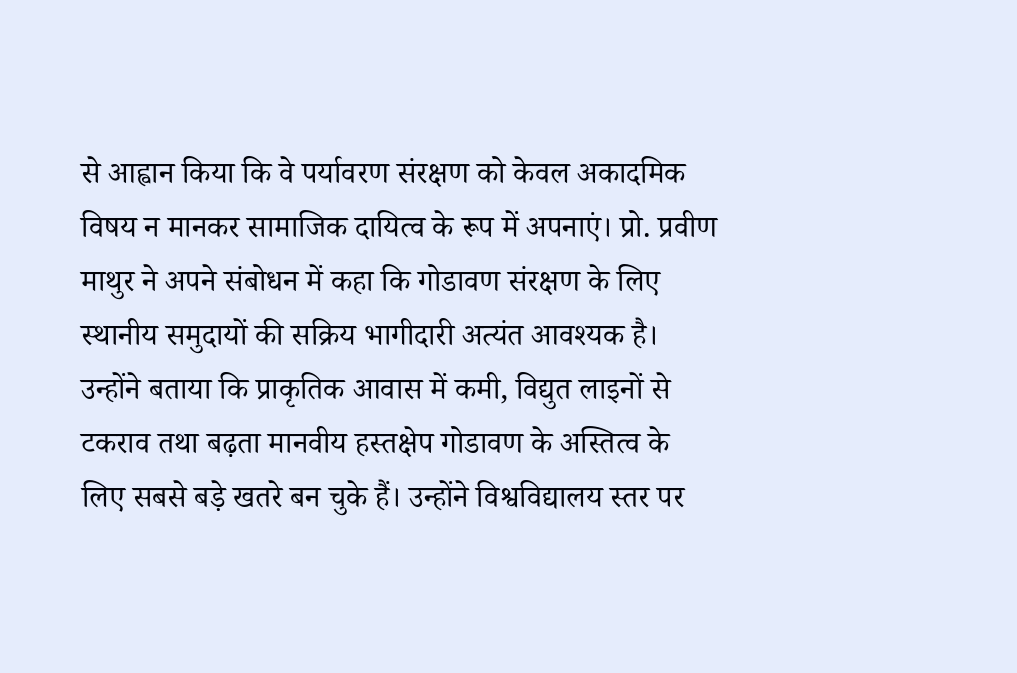से आह्वान किया कि वे पर्यावरण संरक्षण को केवल अकादमिक विषय न मानकर सामाजिक दायित्व के रूप में अपनाएं। प्रो. प्रवीण माथुर ने अपने संबोधन में कहा कि गोडावण संरक्षण के लिए स्थानीय समुदायों की सक्रिय भागीदारी अत्यंत आवश्यक है। उन्होंने बताया कि प्राकृतिक आवास में कमी, विद्युत लाइनों से टकराव तथा बढ़ता मानवीय हस्तक्षेप गोडावण के अस्तित्व के लिए सबसे बड़े खतरे बन चुके हैं। उन्होंने विश्वविद्यालय स्तर पर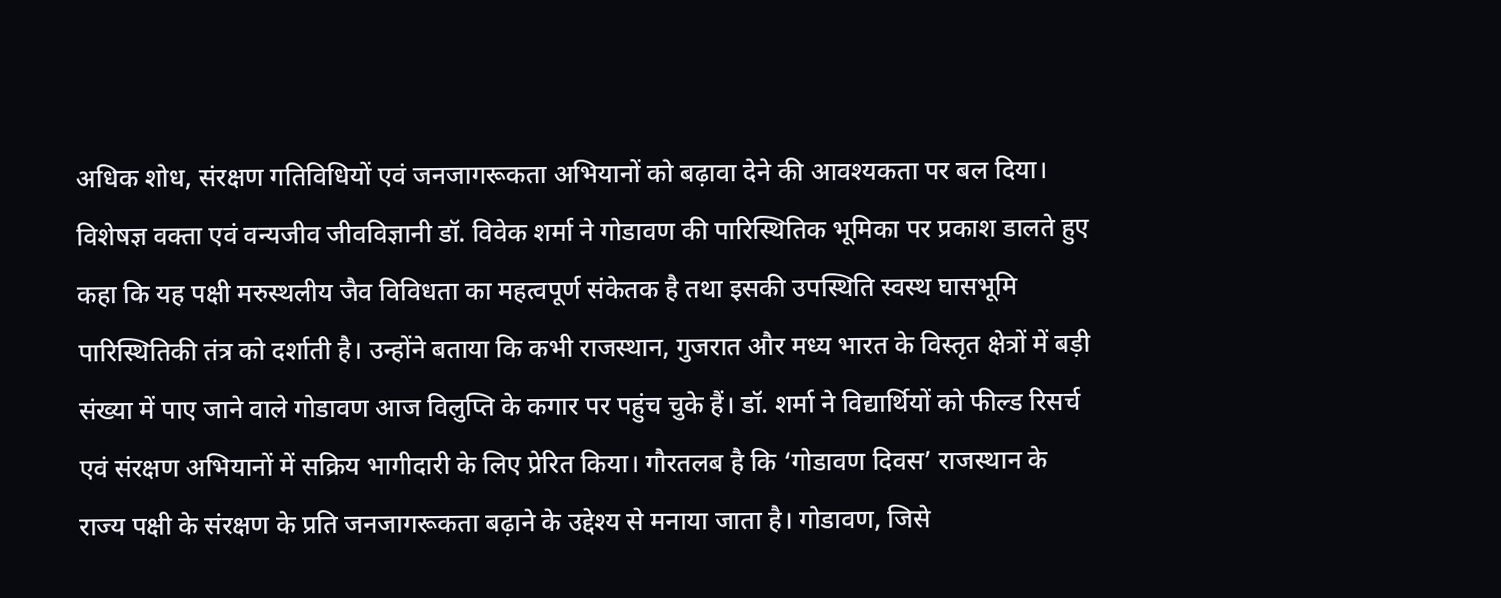अधिक शोध, संरक्षण गतिविधियों एवं जनजागरूकता अभियानों को बढ़ावा देने की आवश्यकता पर बल दिया। विशेषज्ञ वक्ता एवं वन्यजीव जीवविज्ञानी डॉ. विवेक शर्मा ने गोडावण की पारिस्थितिक भूमिका पर प्रकाश डालते हुए कहा कि यह पक्षी मरुस्थलीय जैव विविधता का महत्वपूर्ण संकेतक है तथा इसकी उपस्थिति स्वस्थ घासभूमि पारिस्थितिकी तंत्र को दर्शाती है। उन्होंने बताया कि कभी राजस्थान, गुजरात और मध्य भारत के विस्तृत क्षेत्रों में बड़ी संख्या में पाए जाने वाले गोडावण आज विलुप्ति के कगार पर पहुंच चुके हैं। डॉ. शर्मा ने विद्यार्थियों को फील्ड रिसर्च एवं संरक्षण अभियानों में सक्रिय भागीदारी के लिए प्रेरित किया। गौरतलब है कि ‘गोडावण दिवस’ राजस्थान के राज्य पक्षी के संरक्षण के प्रति जनजागरूकता बढ़ाने के उद्देश्य से मनाया जाता है। गोडावण, जिसे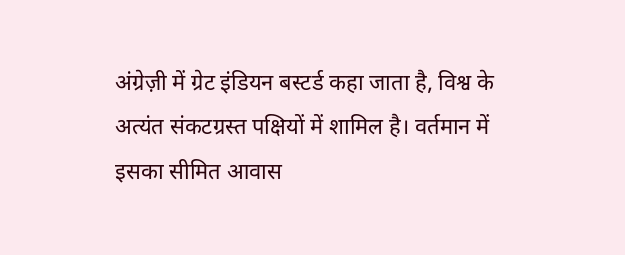अंग्रेज़ी में ग्रेट इंडियन बस्टर्ड कहा जाता है, विश्व के अत्यंत संकटग्रस्त पक्षियों में शामिल है। वर्तमान में इसका सीमित आवास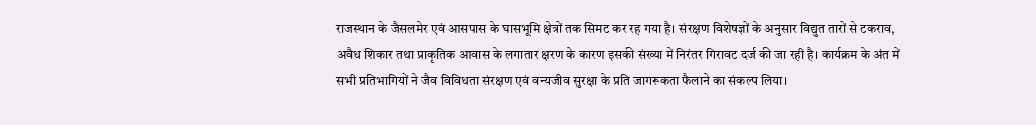राजस्थान के जैसलमेर एवं आसपास के घासभूमि क्षेत्रों तक सिमट कर रह गया है। संरक्षण विशेषज्ञों के अनुसार विद्युत तारों से टकराव, अवैध शिकार तथा प्राकृतिक आवास के लगातार क्षरण के कारण इसकी संख्या में निरंतर गिरावट दर्ज की जा रही है। कार्यक्रम के अंत में सभी प्रतिभागियों ने जैव विविधता संरक्षण एवं वन्यजीव सुरक्षा के प्रति जागरूकता फैलाने का संकल्प लिया।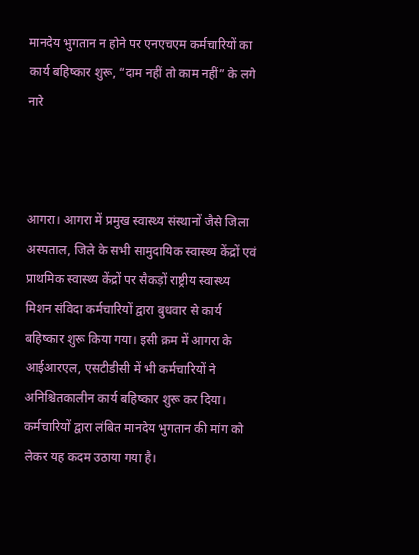मानदेय भुगतान न होने पर एनएचएम कर्मचारियों का कार्य बहिष्कार शुरू, “दाम नहीं तो काम नहीं” के लगे नारे



आगरा। आगरा में प्रमुख स्वास्थ्य संस्थानों जैसे जिला अस्पताल, जिले के सभी सामुदायिक स्वास्थ्य केंद्रों एवं प्राथमिक स्वास्थ्य केंद्रों पर सैकड़ों राष्ट्रीय स्वास्थ्य मिशन संविदा कर्मचारियों द्वारा बुधवार से कार्य बहिष्कार शुरू किया गया। इसी क्रम में आगरा के आईआरएल, एसटीडीसी में भी कर्मचारियों ने अनिश्चितकालीन कार्य बहिष्कार शुरू कर दिया। कर्मचारियों द्वारा लंबित मानदेय भुगतान की मांग को लेकर यह कदम उठाया गया है।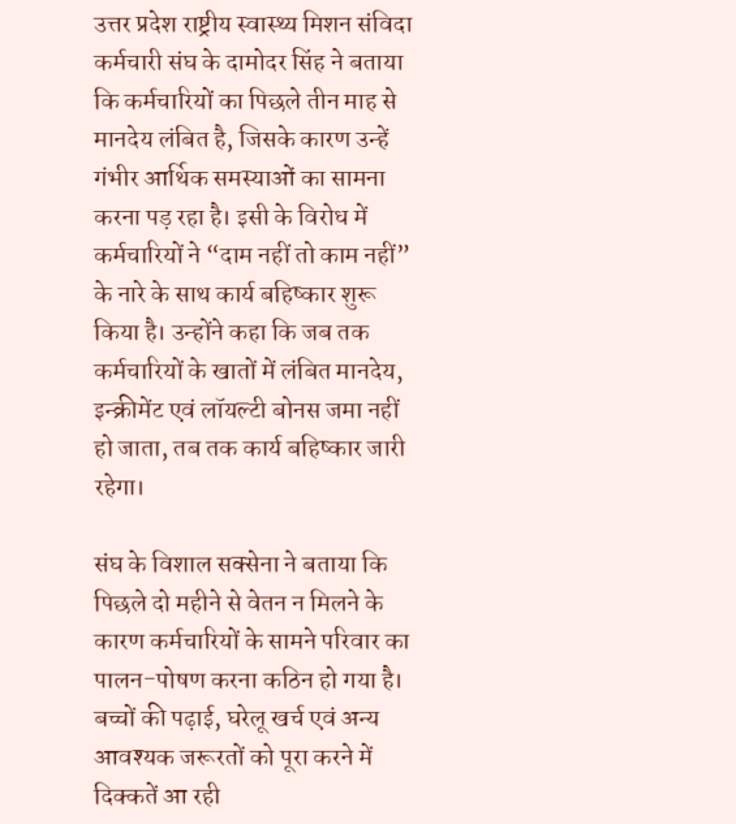उत्तर प्रदेश राष्ट्रीय स्वास्थ्य मिशन संविदा कर्मचारी संघ के दामोदर सिंह ने बताया कि कर्मचारियों का पिछले तीन माह से मानदेय लंबित है, जिसके कारण उन्हें गंभीर आर्थिक समस्याओं का सामना करना पड़ रहा है। इसी के विरोध में कर्मचारियों ने “दाम नहीं तो काम नहीं” के नारे के साथ कार्य बहिष्कार शुरू किया है। उन्होंने कहा कि जब तक कर्मचारियों के खातों में लंबित मानदेय, इन्क्रीमेंट एवं लॉयल्टी बोनस जमा नहीं हो जाता, तब तक कार्य बहिष्कार जारी रहेगा।

संघ के विशाल सक्सेना ने बताया कि पिछले दो महीने से वेतन न मिलने के कारण कर्मचारियों के सामने परिवार का पालन-पोषण करना कठिन हो गया है। बच्चों की पढ़ाई, घरेलू खर्च एवं अन्य आवश्यक जरूरतों को पूरा करने में दिक्कतें आ रही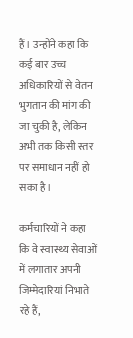हैं। उन्होंने कहा कि कई बार उच्च अधिकारियों से वेतन भुगतान की मांग की जा चुकी है, लेकिन अभी तक किसी स्तर पर समाधान नहीं हो सका है।

कर्मचारियों ने कहा कि वे स्वास्थ्य सेवाओं में लगातार अपनी जिम्मेदारियां निभाते रहे हैं,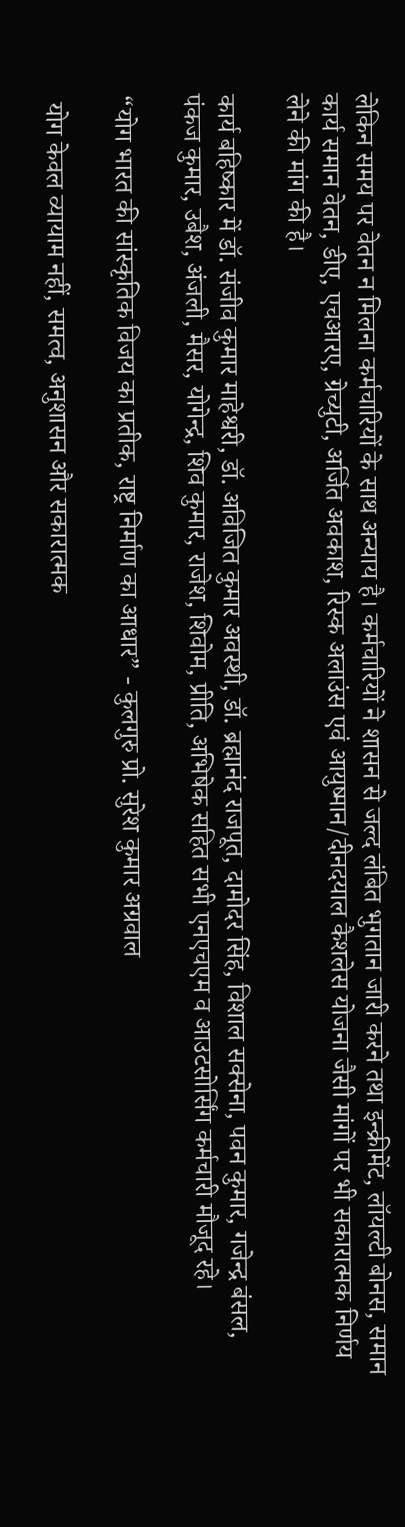लेकिन समय पर वेतन न मिलना कर्मचारियों के साथ अन्याय है। कर्मचारियों ने शासन से जल्द लंबित भुगतान जारी करने तथा इन्क्रीमेंट, लॉयल्टी बोनस, समान कार्य समान वेतन, डीए, एचआरए, ग्रेच्युटी, अर्जित अवकाश, रिस्क अलाउंस एवं आयुष्मान/दीनदयाल कैशलेस योजना जैसी मांगों पर भी सकारात्मक निर्णय लेने की मांग की है।

कार्य बहिष्कार में डॉ. संजीव कुमार माहेश्वरी, डॉ. अविजित कुमार अवस्थी, डॉ. ब्रह्मानंद राजपूत, दामोदर सिंह, विशाल सक्सेना, पवन कुमार, गजेन्द्र बंसल, पंकज कुमार, उबैश, अंजली, मैसर, योगेन्द्र, शिव कुमार, राजेश, शिवोम, प्रीति, अभिषेक सहित सभी एनएचएम व आउटसोर्सिंग कर्मचारी मौजूद रहे।

“योग भारत की सांस्कृतिक विजय का प्रतीक, राष्ट्र निर्माण का आधार” - कुलगुरु प्रो. सुरेश कुमार अग्रवाल

 योग केवल व्यायाम नहीं, समत्व, अनुशासन और सकारात्मक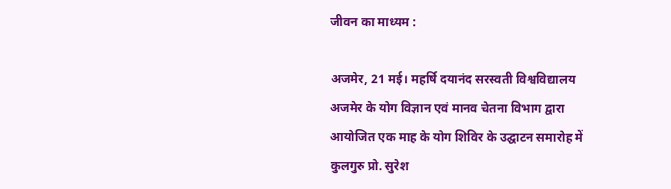जीवन का माध्यम :

अजमेर, 21 मई। महर्षि दयानंद सरस्वती विश्वविद्यालय अजमेर के योग विज्ञान एवं मानव चेतना विभाग द्वारा आयोजित एक माह के योग शिविर के उद्घाटन समारोह में कुलगुरु प्रो. सुरेश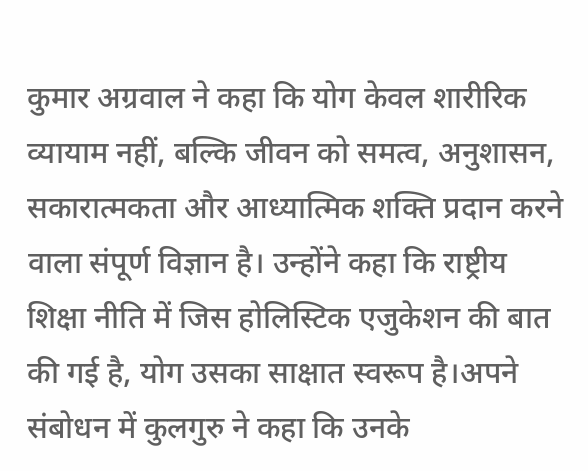कुमार अग्रवाल ने कहा कि योग केवल शारीरिक व्यायाम नहीं, बल्कि जीवन को समत्व, अनुशासन, सकारात्मकता और आध्यात्मिक शक्ति प्रदान करने वाला संपूर्ण विज्ञान है। उन्होंने कहा कि राष्ट्रीय शिक्षा नीति में जिस होलिस्टिक एजुकेशन की बात की गई है, योग उसका साक्षात स्वरूप है।अपने संबोधन में कुलगुरु ने कहा कि उनके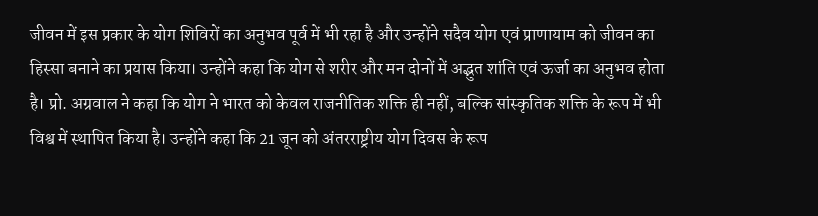जीवन में इस प्रकार के योग शिविरों का अनुभव पूर्व में भी रहा है और उन्होंने सदैव योग एवं प्राणायाम को जीवन का हिस्सा बनाने का प्रयास किया। उन्होंने कहा कि योग से शरीर और मन दोनों में अद्भुत शांति एवं ऊर्जा का अनुभव होता है। प्रो. अग्रवाल ने कहा कि योग ने भारत को केवल राजनीतिक शक्ति ही नहीं, बल्कि सांस्कृतिक शक्ति के रूप में भी विश्व में स्थापित किया है। उन्होंने कहा कि 21 जून को अंतरराष्ट्रीय योग दिवस के रूप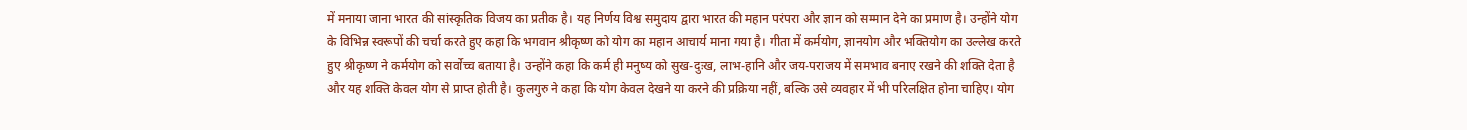में मनाया जाना भारत की सांस्कृतिक विजय का प्रतीक है। यह निर्णय विश्व समुदाय द्वारा भारत की महान परंपरा और ज्ञान को सम्मान देने का प्रमाण है। उन्होंने योग के विभिन्न स्वरूपों की चर्चा करते हुए कहा कि भगवान श्रीकृष्ण को योग का महान आचार्य माना गया है। गीता में कर्मयोग, ज्ञानयोग और भक्तियोग का उल्लेख करते हुए श्रीकृष्ण ने कर्मयोग को सर्वोच्च बताया है। उन्होंने कहा कि कर्म ही मनुष्य को सुख-दुःख, लाभ-हानि और जय-पराजय में समभाव बनाए रखने की शक्ति देता है और यह शक्ति केवल योग से प्राप्त होती है। कुलगुरु ने कहा कि योग केवल देखने या करने की प्रक्रिया नहीं, बल्कि उसे व्यवहार में भी परिलक्षित होना चाहिए। योग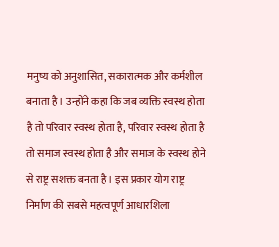मनुष्य को अनुशासित, सकारात्मक और कर्मशील बनाता है। उन्होंने कहा कि जब व्यक्ति स्वस्थ होता है तो परिवार स्वस्थ होता है, परिवार स्वस्थ होता है तो समाज स्वस्थ होता है और समाज के स्वस्थ होने से राष्ट्र सशक्त बनता है। इस प्रकार योग राष्ट्र निर्माण की सबसे महत्वपूर्ण आधारशिला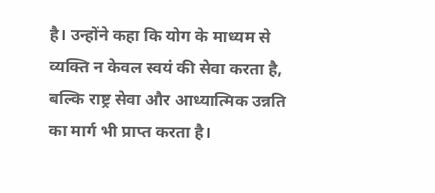है। उन्होंने कहा कि योग के माध्यम से व्यक्ति न केवल स्वयं की सेवा करता है, बल्कि राष्ट्र सेवा और आध्यात्मिक उन्नति का मार्ग भी प्राप्त करता है।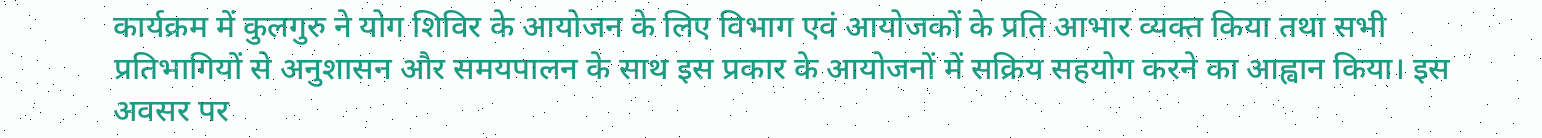कार्यक्रम में कुलगुरु ने योग शिविर के आयोजन के लिए विभाग एवं आयोजकों के प्रति आभार व्यक्त किया तथा सभी प्रतिभागियों से अनुशासन और समयपालन के साथ इस प्रकार के आयोजनों में सक्रिय सहयोग करने का आह्वान किया। इस अवसर पर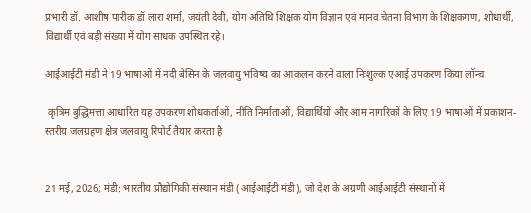प्रभारी डॉ. आशीष पारीक डॉ लारा शर्मा, जयंती देवी, योग अतिथि शिक्षक योग विज्ञान एवं मानव चेतना विभाग के शिक्षकगण, शोधार्थी, विद्यार्थी एवं बड़ी संख्या में योग साधक उपस्थित रहे।

आईआईटी मंडी ने 19 भाषाओं में नदी बेसिन के जलवायु भविष्य का आकलन करने वाला निःशुल्क एआई उपकरण किया लॉन्च

 कृत्रिम बुद्धिमत्ता आधारित यह उपकरण शोधकर्ताओं, नीति निर्माताओं, विद्यार्थियों और आम नागरिकों के लिए 19 भाषाओं में प्रकाशन-स्तरीय जलग्रहण क्षेत्र जलवायु रिपोर्ट तैयार करता है


21 मई, 2026; मंडी: भारतीय प्रौद्योगिकी संस्थान मंडी (आईआईटी मंडी), जो देश के अग्रणी आईआईटी संस्थानों में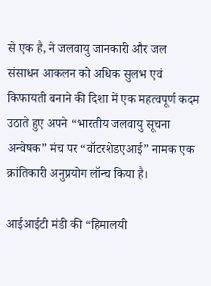से एक है, ने जलवायु जानकारी और जल संसाधन आकलन को अधिक सुलभ एवं किफायती बनाने की दिशा में एक महत्वपूर्ण कदम उठाते हुए अपने “भारतीय जलवायु सूचना अन्वेषक” मंच पर “वॉटरशेडएआई” नामक एक क्रांतिकारी अनुप्रयोग लॉन्च किया है।

आईआईटी मंडी की “हिमालयी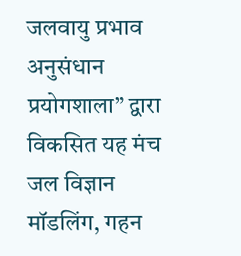जलवायु प्रभाव अनुसंधान प्रयोगशाला” द्वारा विकसित यह मंच जल विज्ञान मॉडलिंग, गहन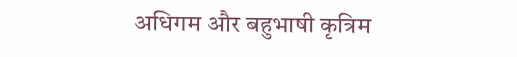अधिगम और बहुभाषी कृत्रिम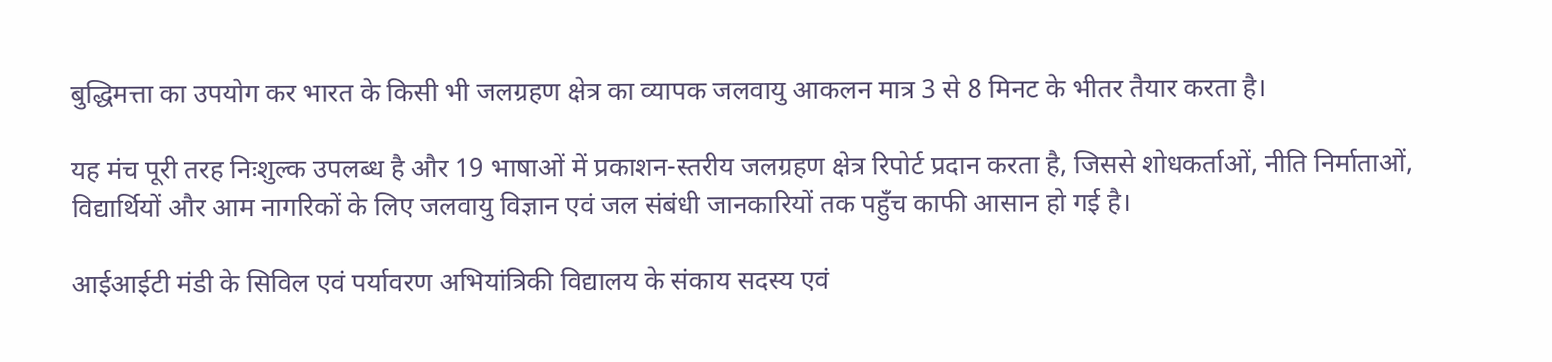बुद्धिमत्ता का उपयोग कर भारत के किसी भी जलग्रहण क्षेत्र का व्यापक जलवायु आकलन मात्र 3 से 8 मिनट के भीतर तैयार करता है।

यह मंच पूरी तरह निःशुल्क उपलब्ध है और 19 भाषाओं में प्रकाशन-स्तरीय जलग्रहण क्षेत्र रिपोर्ट प्रदान करता है, जिससे शोधकर्ताओं, नीति निर्माताओं, विद्यार्थियों और आम नागरिकों के लिए जलवायु विज्ञान एवं जल संबंधी जानकारियों तक पहुँच काफी आसान हो गई है।

आईआईटी मंडी के सिविल एवं पर्यावरण अभियांत्रिकी विद्यालय के संकाय सदस्य एवं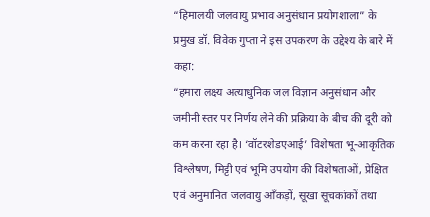“हिमालयी जलवायु प्रभाव अनुसंधान प्रयोगशाला” के प्रमुख डॉ. विवेक गुप्ता ने इस उपकरण के उद्देश्य के बारे में कहा:
“हमारा लक्ष्य अत्याधुनिक जल विज्ञान अनुसंधान और जमीनी स्तर पर निर्णय लेने की प्रक्रिया के बीच की दूरी को कम करना रहा है। ‘वॉटरशेडएआई’ विशेषता भू-आकृतिक विश्लेषण, मिट्टी एवं भूमि उपयोग की विशेषताओं, प्रेक्षित एवं अनुमानित जलवायु आँकड़ों, सूखा सूचकांकों तथा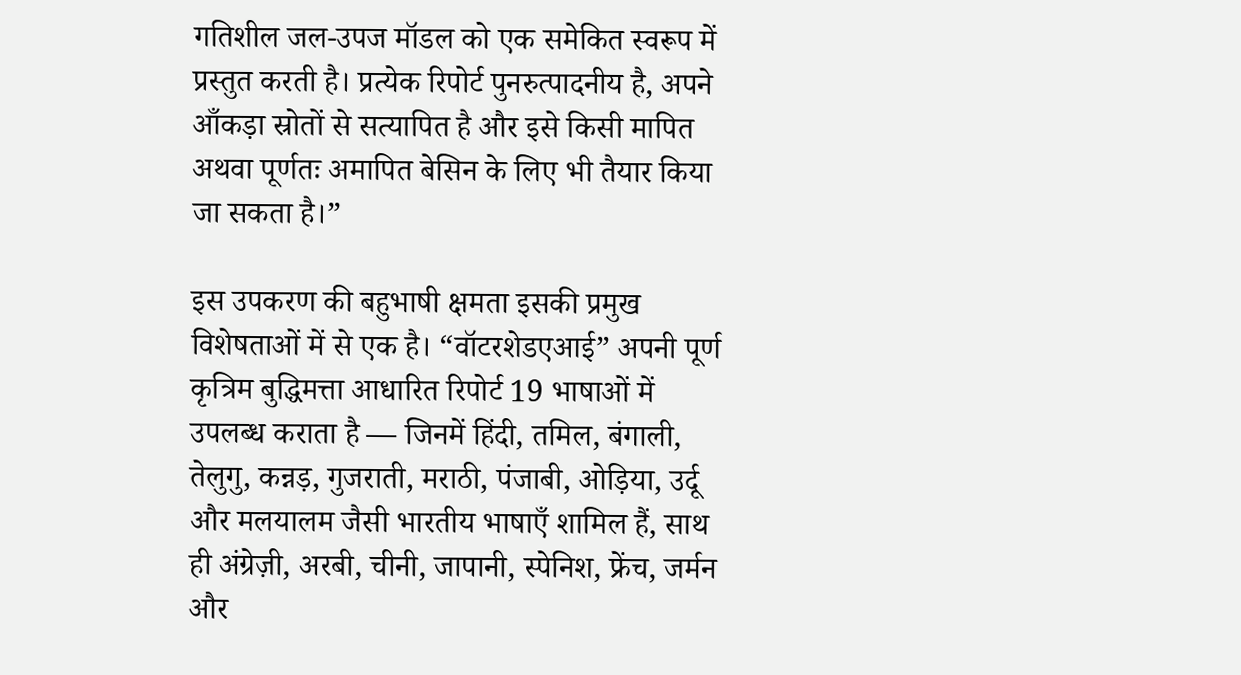गतिशील जल-उपज मॉडल को एक समेकित स्वरूप में प्रस्तुत करती है। प्रत्येक रिपोर्ट पुनरुत्पादनीय है, अपने आँकड़ा स्रोतों से सत्यापित है और इसे किसी मापित अथवा पूर्णतः अमापित बेसिन के लिए भी तैयार किया जा सकता है।”

इस उपकरण की बहुभाषी क्षमता इसकी प्रमुख विशेषताओं में से एक है। “वॉटरशेडएआई” अपनी पूर्ण कृत्रिम बुद्धिमत्ता आधारित रिपोर्ट 19 भाषाओं में उपलब्ध कराता है — जिनमें हिंदी, तमिल, बंगाली, तेलुगु, कन्नड़, गुजराती, मराठी, पंजाबी, ओड़िया, उर्दू और मलयालम जैसी भारतीय भाषाएँ शामिल हैं, साथ ही अंग्रेज़ी, अरबी, चीनी, जापानी, स्पेनिश, फ्रेंच, जर्मन और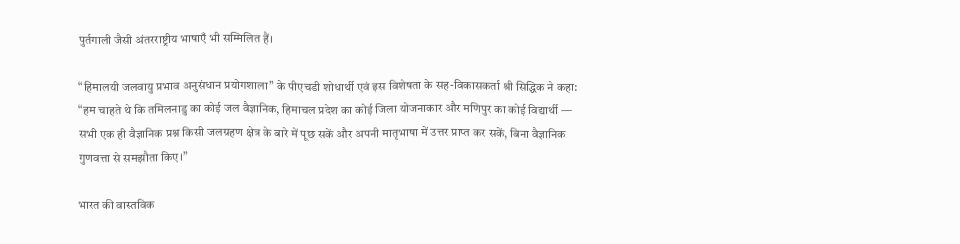पुर्तगाली जैसी अंतरराष्ट्रीय भाषाएँ भी सम्मिलित हैं।

“हिमालयी जलवायु प्रभाव अनुसंधान प्रयोगशाला” के पीएचडी शोधार्थी एवं इस विशेषता के सह-विकासकर्ता श्री सिद्धिक ने कहा:
“हम चाहते थे कि तमिलनाडु का कोई जल वैज्ञानिक, हिमाचल प्रदेश का कोई जिला योजनाकार और मणिपुर का कोई विद्यार्थी — सभी एक ही वैज्ञानिक प्रश्न किसी जलग्रहण क्षेत्र के बारे में पूछ सकें और अपनी मातृभाषा में उत्तर प्राप्त कर सकें, बिना वैज्ञानिक गुणवत्ता से समझौता किए।”

भारत की वास्तविक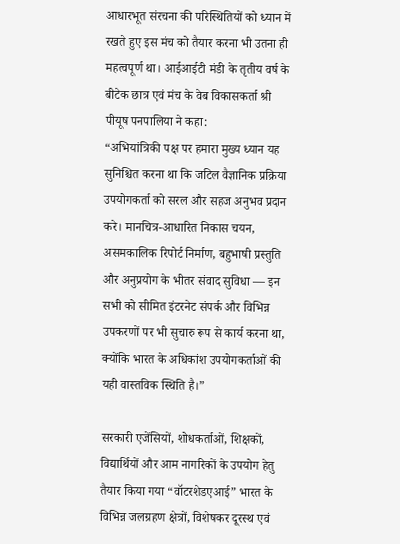आधारभूत संरचना की परिस्थितियों को ध्यान में रखते हुए इस मंच को तैयार करना भी उतना ही महत्वपूर्ण था। आईआईटी मंडी के तृतीय वर्ष के बीटेक छात्र एवं मंच के वेब विकासकर्ता श्री पीयूष पनपालिया ने कहा:
“अभियांत्रिकी पक्ष पर हमारा मुख्य ध्यान यह सुनिश्चित करना था कि जटिल वैज्ञानिक प्रक्रिया उपयोगकर्ता को सरल और सहज अनुभव प्रदान करे। मानचित्र-आधारित निकास चयन, असमकालिक रिपोर्ट निर्माण, बहुभाषी प्रस्तुति और अनुप्रयोग के भीतर संवाद सुविधा — इन सभी को सीमित इंटरनेट संपर्क और विभिन्न उपकरणों पर भी सुचारु रूप से कार्य करना था, क्योंकि भारत के अधिकांश उपयोगकर्ताओं की यही वास्तविक स्थिति है।”

सरकारी एजेंसियों, शोधकर्ताओं, शिक्षकों, विद्यार्थियों और आम नागरिकों के उपयोग हेतु तैयार किया गया “वॉटरशेडएआई” भारत के विभिन्न जलग्रहण क्षेत्रों, विशेषकर दूरस्थ एवं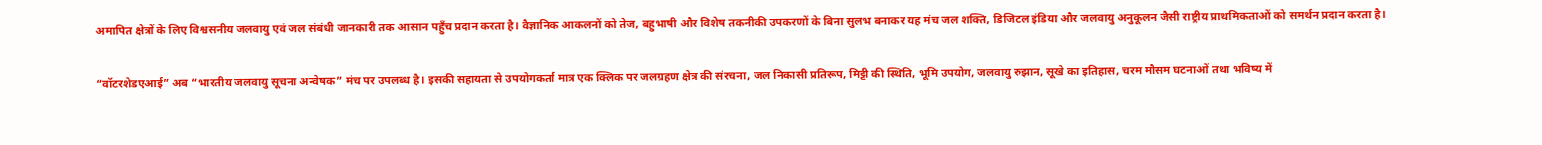अमापित क्षेत्रों के लिए विश्वसनीय जलवायु एवं जल संबंधी जानकारी तक आसान पहुँच प्रदान करता है। वैज्ञानिक आकलनों को तेज, बहुभाषी और विशेष तकनीकी उपकरणों के बिना सुलभ बनाकर यह मंच जल शक्ति, डिजिटल इंडिया और जलवायु अनुकूलन जैसी राष्ट्रीय प्राथमिकताओं को समर्थन प्रदान करता है।

“वॉटरशेडएआई” अब “भारतीय जलवायु सूचना अन्वेषक” मंच पर उपलब्ध है। इसकी सहायता से उपयोगकर्ता मात्र एक क्लिक पर जलग्रहण क्षेत्र की संरचना, जल निकासी प्रतिरूप, मिट्टी की स्थिति, भूमि उपयोग, जलवायु रुझान, सूखे का इतिहास, चरम मौसम घटनाओं तथा भविष्य में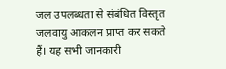जल उपलब्धता से संबंधित विस्तृत जलवायु आकलन प्राप्त कर सकते हैं। यह सभी जानकारी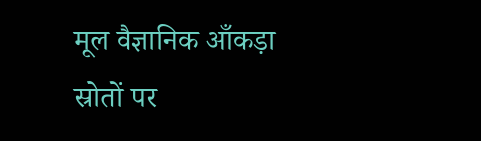मूल वैज्ञानिक आँकड़ा स्रोतों पर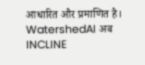आधारित और प्रमाणित है।
WatershedAI अब INCLINE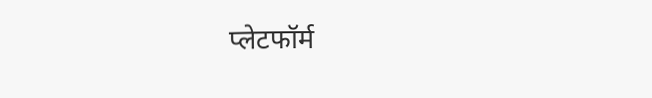प्लेटफॉर्म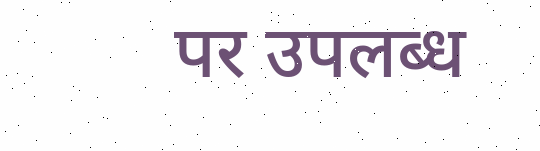पर उपलब्ध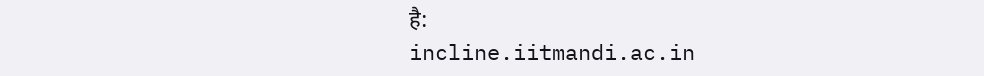है:
incline.iitmandi.ac.in